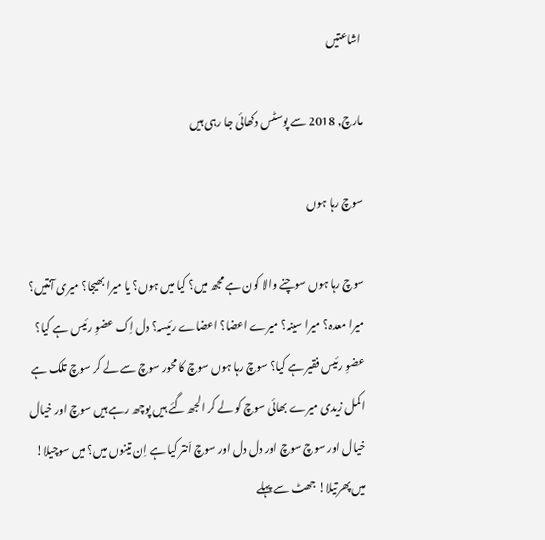اشاعتیں

مارچ, 2018 سے پوسٹس دکھائی جا رہی ہیں

سوچ رہا ہوں

سوچ رہا ہوں سوچنے والا کون ہے مجھ میں؟ کیا میں ہوں؟ یا میرا بھیجا؟ میری آنتیں؟ میرا معدہ؟ میرا سینہ؟ میرے اعضا؟ اعضاے رئیسہ؟ دل اِک عضوِ رئیس ہے کیا؟ عضوِ رئیس فقیر ہے کیا؟ سوچ رہا ہوں سوچ کا محور سوچ سے لے کر سوچ تلک ہے اکمل زیدی میرے بھائی سوچ کو لے کر الجھ گئے ہیں پوچھ رہے ہیں سوچ اور خیال خیال اور سوچ سوچ اور دل دل اور سوچ اَنتر کیا ہے اِن تینوں میں؟ میں سوچیلا! میں پھرتیلا! جھٹ سے پہلے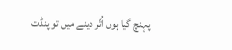پہنچ گیا ہوں اُتّر دینے میں تو پنڈت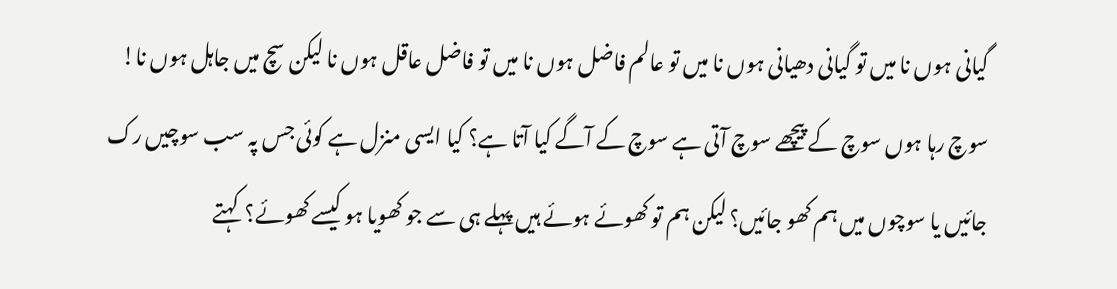گیانی ہوں نا میں تو گیانی دھیانی ہوں نا میں تو عالم فاضل ہوں نا میں تو فاضل عاقل ہوں نا لیکن سچ میں جاہل ہوں نا! سوچ رہا ہوں سوچ کے پیچھے سوچ آتی ہے سوچ کے آگے کیا آتا ہے؟ کیا ایسی منزل ہے کوئی جس پہ سب سوچیں رک جائیں یا سوچوں میں ہم کھو جائیں؟ لیکن ہم تو کھوئے ہوئے ہیں پہلے ہی سے جو کھویا ہو کیسے کھوئے؟  کہتے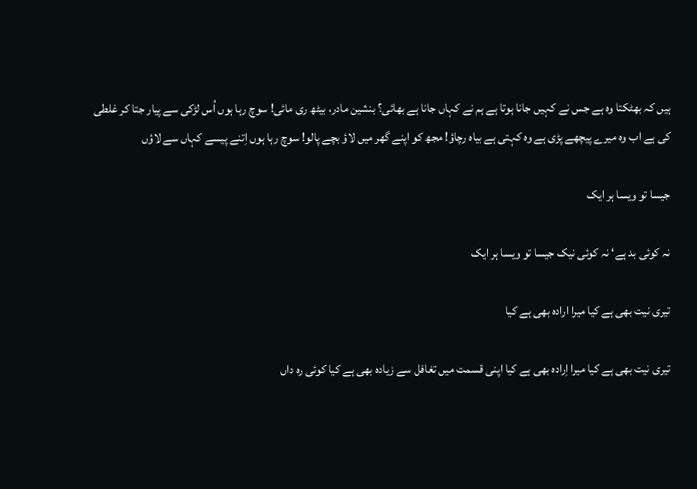ہیں کہ بھٹکتا وہ ہے جس نے کہیں جانا ہوتا ہے ہم نے کہاں جانا ہے بھائی؟ بنشین مادر، بیٹھ ری مائی! سوچ رہا ہوں اُس لڑکی سے پیار جتا کر غلطی کی ہے اب وہ میرے پیچھے پڑی ہے وہ کہتی ہے بیاہ رچاؤ! مجھ کو اپنے گھر میں لاؤ بچے پالو! سوچ رہا ہوں اِتنے پیسے کہاں سے لاؤں

جیسا تو ویسا ہر ایک

نہ کوئی بد ہے‘ نہ کوئی نیک جیسا تو ویسا ہر ایک

تیری نیت بھی ہے کیا میرا ارادہ بھی ہے کیا

تیری نیت بھی ہے کیا میرا اِرادہ بھی ہے کیا اپنی قسمت میں تغافل سے زیادہ بھی ہے کیا کوئی رہ داں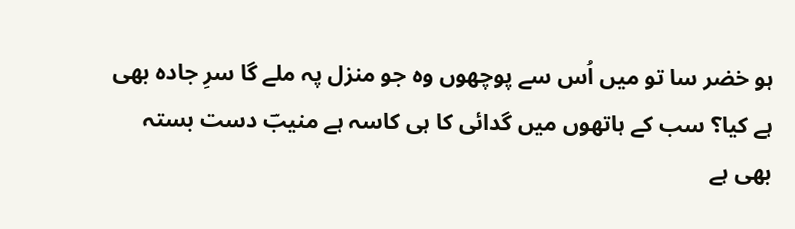ہو خضر سا تو میں اُس سے پوچھوں وہ جو منزل پہ ملے گا سرِ جادہ بھی ہے کیا؟ سب کے ہاتھوں میں گدائی کا ہی کاسہ ہے منیبؔ دست بستہ بھی ہے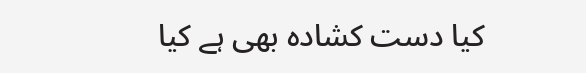کیا دست کشادہ بھی ہے کیا